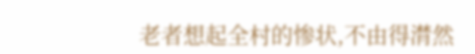老者想起全村的惨状,不由得潸然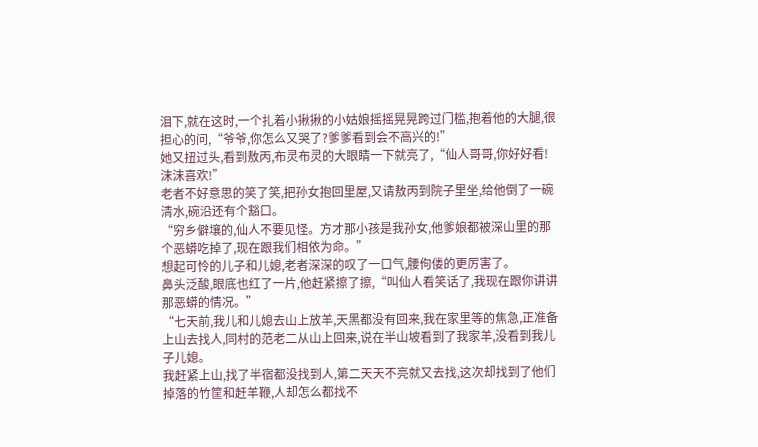泪下,就在这时,一个扎着小揪揪的小姑娘摇摇晃晃跨过门槛,抱着他的大腿,很担心的问,“爷爷,你怎么又哭了?爹爹看到会不高兴的!”
她又扭过头,看到敖丙,布灵布灵的大眼睛一下就亮了,“仙人哥哥,你好好看!沫沫喜欢!”
老者不好意思的笑了笑,把孙女抱回里屋,又请敖丙到院子里坐,给他倒了一碗清水,碗沿还有个豁口。
“穷乡僻壤的,仙人不要见怪。方才那小孩是我孙女,他爹娘都被深山里的那个恶蟒吃掉了,现在跟我们相依为命。”
想起可怜的儿子和儿媳,老者深深的叹了一口气,腰佝偻的更厉害了。
鼻头泛酸,眼底也红了一片,他赶紧擦了擦,“叫仙人看笑话了,我现在跟你讲讲那恶蟒的情况。”
“七天前,我儿和儿媳去山上放羊,天黑都没有回来,我在家里等的焦急,正准备上山去找人,同村的范老二从山上回来,说在半山坡看到了我家羊,没看到我儿子儿媳。
我赶紧上山,找了半宿都没找到人,第二天天不亮就又去找,这次却找到了他们掉落的竹筐和赶羊鞭,人却怎么都找不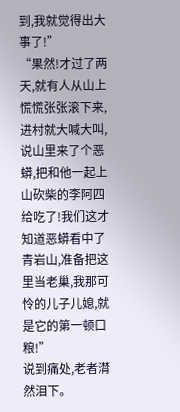到,我就觉得出大事了!”
“果然!才过了两天,就有人从山上慌慌张张滚下来,进村就大喊大叫,说山里来了个恶蟒,把和他一起上山砍柴的李阿四给吃了!我们这才知道恶蟒看中了青岩山,准备把这里当老巢,我那可怜的儿子儿媳,就是它的第一顿口粮!”
说到痛处,老者潸然泪下。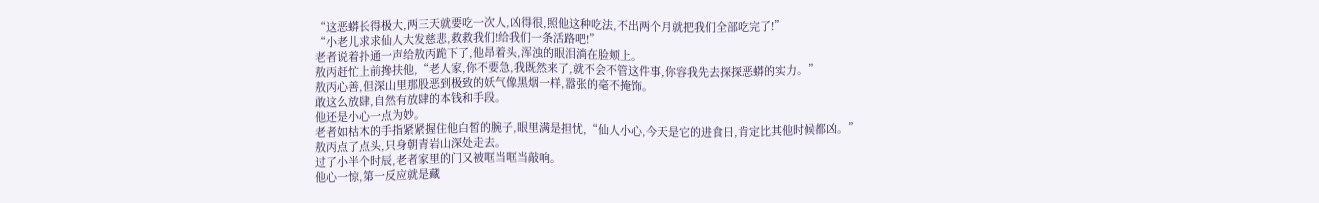“这恶蟒长得极大,两三天就要吃一次人,凶得很,照他这种吃法,不出两个月就把我们全部吃完了!”
“小老儿求求仙人大发慈悲,救救我们!给我们一条活路吧!”
老者说着扑通一声给敖丙跪下了,他昂着头,浑浊的眼泪淌在脸颊上。
敖丙赶忙上前搀扶他,“老人家,你不要急,我既然来了,就不会不管这件事,你容我先去探探恶蟒的实力。”
敖丙心善,但深山里那股恶到极致的妖气像黑烟一样,嚣张的毫不掩饰。
敢这么放肆,自然有放肆的本钱和手段。
他还是小心一点为妙。
老者如枯木的手指紧紧握住他白皙的腕子,眼里满是担忧,“仙人小心,今天是它的进食日,肯定比其他时候都凶。”
敖丙点了点头,只身朝青岩山深处走去。
过了小半个时辰,老者家里的门又被哐当哐当敲响。
他心一惊,第一反应就是藏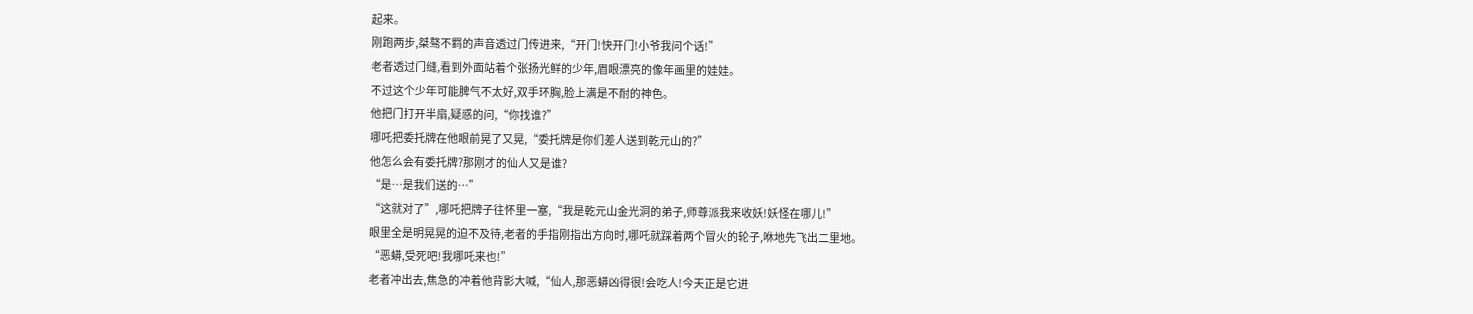起来。
刚跑两步,桀骜不羁的声音透过门传进来,“开门!快开门!小爷我问个话!”
老者透过门缝,看到外面站着个张扬光鲜的少年,眉眼漂亮的像年画里的娃娃。
不过这个少年可能脾气不太好,双手环胸,脸上满是不耐的神色。
他把门打开半扇,疑惑的问,“你找谁?”
哪吒把委托牌在他眼前晃了又晃,“委托牌是你们差人送到乾元山的?”
他怎么会有委托牌?那刚才的仙人又是谁?
“是…是我们送的…”
“这就对了”,哪吒把牌子往怀里一塞,“我是乾元山金光洞的弟子,师尊派我来收妖!妖怪在哪儿!”
眼里全是明晃晃的迫不及待,老者的手指刚指出方向时,哪吒就踩着两个冒火的轮子,咻地先飞出二里地。
“恶蟒,受死吧!我哪吒来也!”
老者冲出去,焦急的冲着他背影大喊,“仙人,那恶蟒凶得很!会吃人!今天正是它进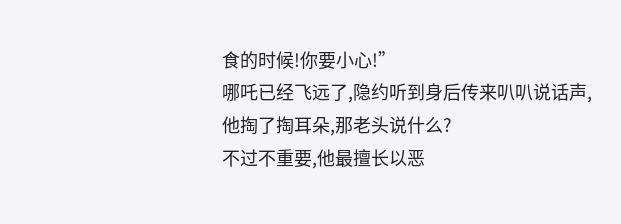食的时候!你要小心!”
哪吒已经飞远了,隐约听到身后传来叭叭说话声,他掏了掏耳朵,那老头说什么?
不过不重要,他最擅长以恶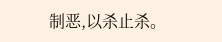制恶,以杀止杀。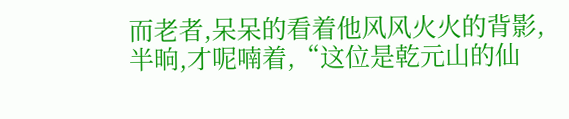而老者,呆呆的看着他风风火火的背影,半晌,才呢喃着,“这位是乾元山的仙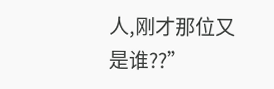人,刚才那位又是谁??”